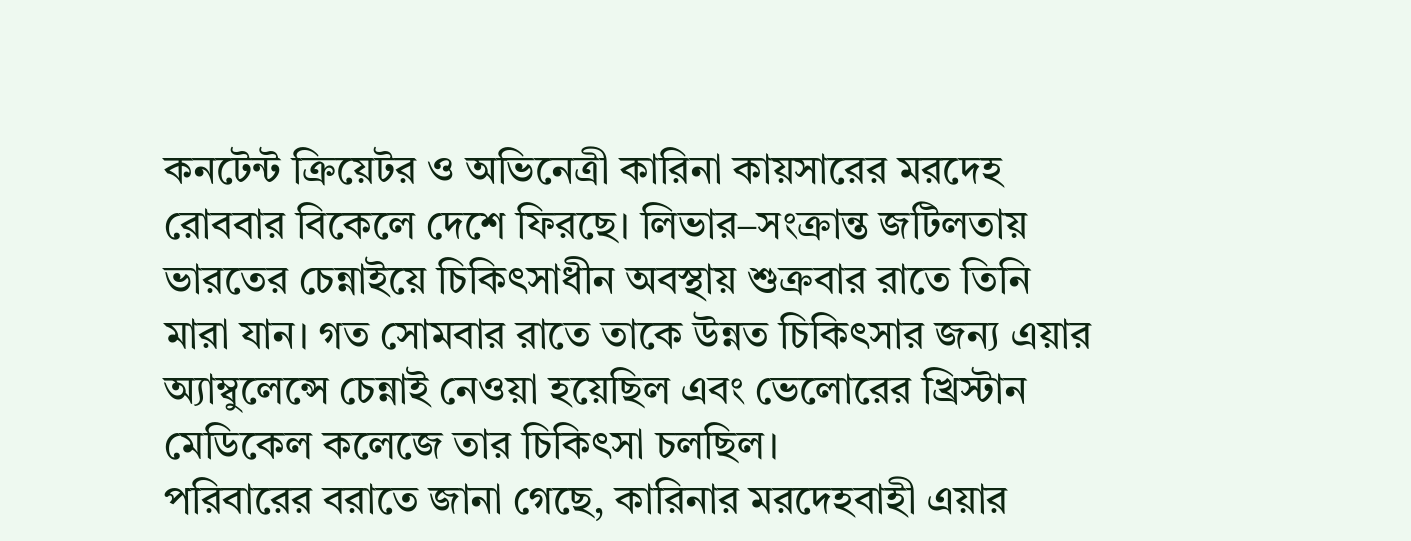কনটেন্ট ক্রিয়েটর ও অভিনেত্রী কারিনা কায়সারের মরদেহ রোববার বিকেলে দেশে ফিরছে। লিভার–সংক্রান্ত জটিলতায় ভারতের চেন্নাইয়ে চিকিৎসাধীন অবস্থায় শুক্রবার রাতে তিনি মারা যান। গত সোমবার রাতে তাকে উন্নত চিকিৎসার জন্য এয়ার অ্যাম্বুলেন্সে চেন্নাই নেওয়া হয়েছিল এবং ভেলোরের খ্রিস্টান মেডিকেল কলেজে তার চিকিৎসা চলছিল।
পরিবারের বরাতে জানা গেছে, কারিনার মরদেহবাহী এয়ার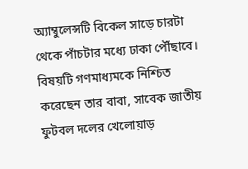অ্যাম্বুলেন্সটি বিকেল সাড়ে চারটা থেকে পাঁচটার মধ্যে ঢাকা পৌঁছাবে। বিষয়টি গণমাধ্যমকে নিশ্চিত করেছেন তার বাবা, সাবেক জাতীয় ফুটবল দলের খেলোয়াড়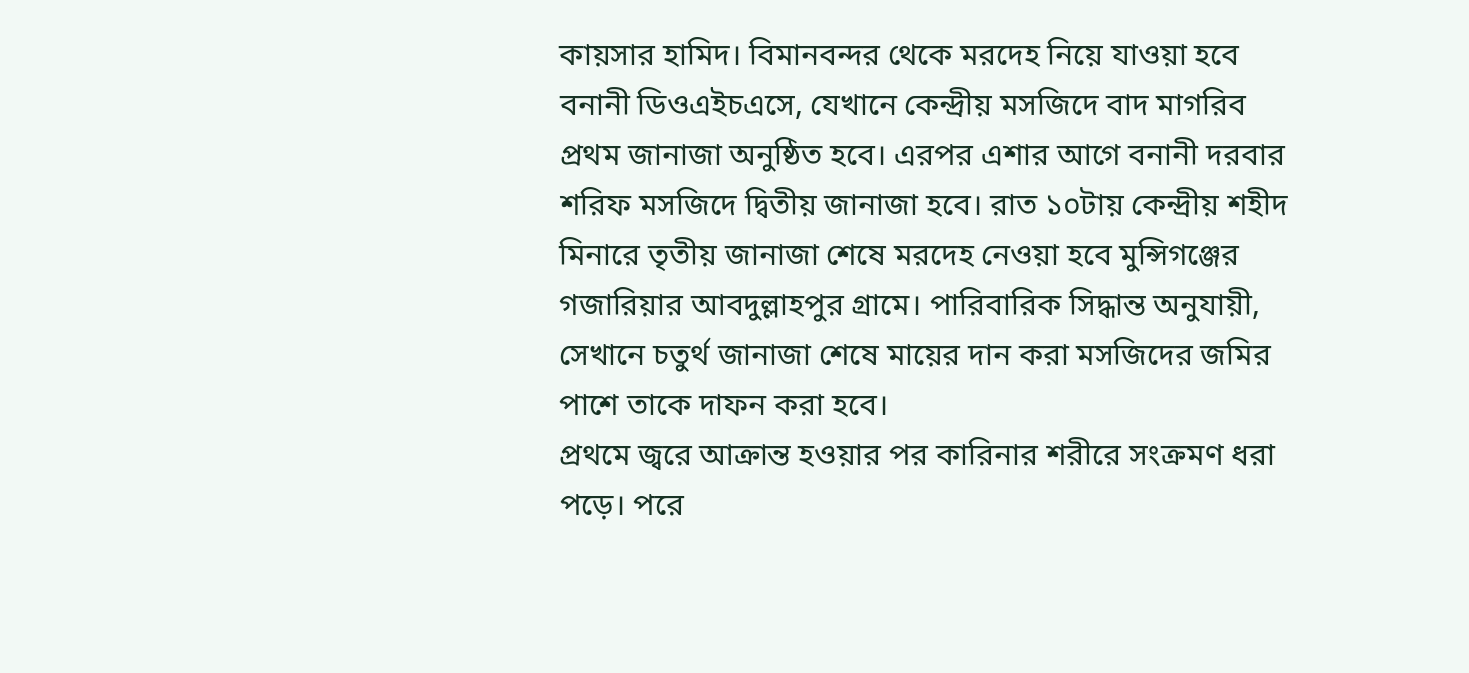কায়সার হামিদ। বিমানবন্দর থেকে মরদেহ নিয়ে যাওয়া হবে বনানী ডিওএইচএসে, যেখানে কেন্দ্রীয় মসজিদে বাদ মাগরিব প্রথম জানাজা অনুষ্ঠিত হবে। এরপর এশার আগে বনানী দরবার শরিফ মসজিদে দ্বিতীয় জানাজা হবে। রাত ১০টায় কেন্দ্রীয় শহীদ মিনারে তৃতীয় জানাজা শেষে মরদেহ নেওয়া হবে মুন্সিগঞ্জের গজারিয়ার আবদুল্লাহপুর গ্রামে। পারিবারিক সিদ্ধান্ত অনুযায়ী, সেখানে চতুর্থ জানাজা শেষে মায়ের দান করা মসজিদের জমির পাশে তাকে দাফন করা হবে।
প্রথমে জ্বরে আক্রান্ত হওয়ার পর কারিনার শরীরে সংক্রমণ ধরা পড়ে। পরে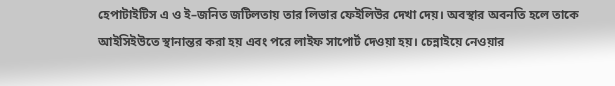হেপাটাইটিস এ ও ই–জনিত জটিলতায় তার লিভার ফেইলিউর দেখা দেয়। অবস্থার অবনতি হলে তাকে আইসিইউতে স্থানান্তর করা হয় এবং পরে লাইফ সাপোর্ট দেওয়া হয়। চেন্নাইয়ে নেওয়ার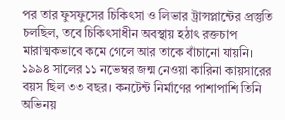পর তার ফুসফুসের চিকিৎসা ও লিভার ট্রান্সপ্লান্টের প্রস্তুতি চলছিল, তবে চিকিৎসাধীন অবস্থায় হঠাৎ রক্তচাপ মারাত্মকভাবে কমে গেলে আর তাকে বাঁচানো যায়নি।
১৯৯৪ সালের ১১ নভেম্বর জন্ম নেওয়া কারিনা কায়সারের বয়স ছিল ৩৩ বছর। কনটেন্ট নির্মাণের পাশাপাশি তিনি অভিনয়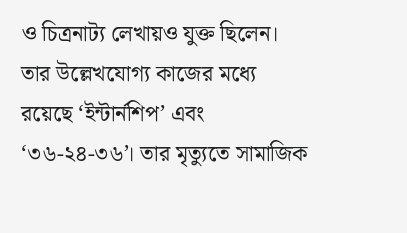ও চিত্রনাট্য লেখায়ও যুক্ত ছিলেন। তার উল্লেখযোগ্য কাজের মধ্যে রয়েছে ‘ইন্টার্নশিপ’ এবং ‘৩৬-২৪-৩৬’। তার মৃত্যুতে সামাজিক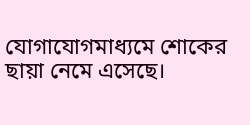যোগাযোগমাধ্যমে শোকের ছায়া নেমে এসেছে।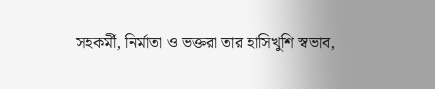সহকর্মী, নির্মাতা ও ভক্তরা তার হাসিখুশি স্বভাব,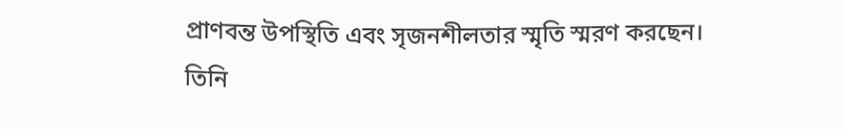প্রাণবন্ত উপস্থিতি এবং সৃজনশীলতার স্মৃতি স্মরণ করছেন। তিনি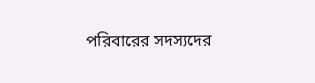পরিবারের সদস্যদের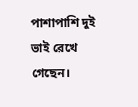পাশাপাশি দুই ভাই রেখে গেছেন।